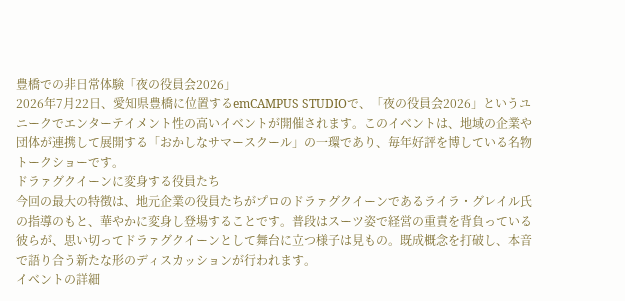豊橋での非日常体験「夜の役員会2026」
2026年7月22日、愛知県豊橋に位置するemCAMPUS STUDIOで、「夜の役員会2026」というユニークでエンターテイメント性の高いイベントが開催されます。このイベントは、地域の企業や団体が連携して展開する「おかしなサマースクール」の一環であり、毎年好評を博している名物トークショーです。
ドラァグクイーンに変身する役員たち
今回の最大の特徴は、地元企業の役員たちがプロのドラァグクイーンであるライラ・グレイル氏の指導のもと、華やかに変身し登場することです。普段はスーツ姿で経営の重責を背負っている彼らが、思い切ってドラァグクイーンとして舞台に立つ様子は見もの。既成概念を打破し、本音で語り合う新たな形のディスカッションが行われます。
イベントの詳細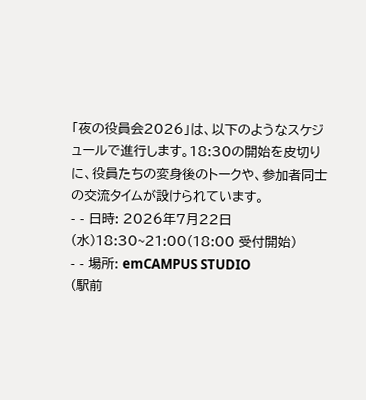「夜の役員会2026」は、以下のようなスケジュールで進行します。18:30の開始を皮切りに、役員たちの変身後のトークや、参加者同士の交流タイムが設けられています。
- - 日時: 2026年7月22日(水)18:30~21:00(18:00 受付開始)
- - 場所: emCAMPUS STUDIO
(駅前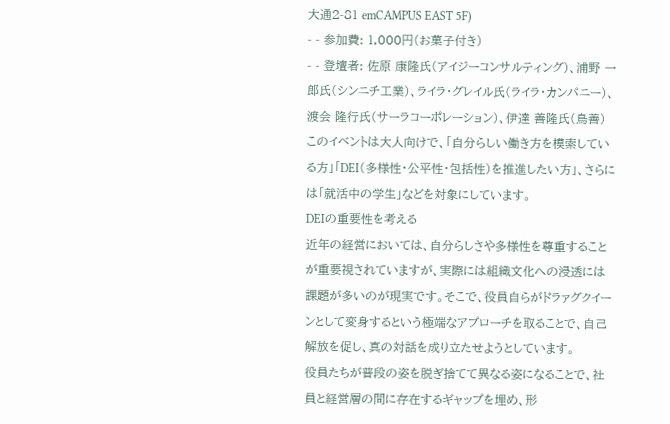大通2-81 emCAMPUS EAST 5F)
- - 参加費: 1,000円(お菓子付き)
- - 登壇者: 佐原 康隆氏(アイジーコンサルティング)、浦野 一郎氏(シンニチ工業)、ライラ・グレイル氏(ライラ・カンパニー)、渡会 隆行氏(サーラコーポレーション)、伊達 善隆氏(鳥善)
このイベントは大人向けで、「自分らしい働き方を模索している方」「DEI(多様性・公平性・包括性)を推進したい方」、さらには「就活中の学生」などを対象にしています。
DEIの重要性を考える
近年の経営においては、自分らしさや多様性を尊重することが重要視されていますが、実際には組織文化への浸透には課題が多いのが現実です。そこで、役員自らがドラァグクイーンとして変身するという極端なアプローチを取ることで、自己解放を促し、真の対話を成り立たせようとしています。
役員たちが普段の姿を脱ぎ捨てて異なる姿になることで、社員と経営層の間に存在するギャップを埋め、形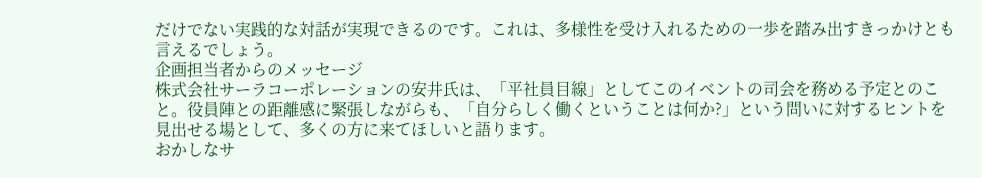だけでない実践的な対話が実現できるのです。これは、多様性を受け入れるための一歩を踏み出すきっかけとも言えるでしょう。
企画担当者からのメッセージ
株式会社サーラコーポレーションの安井氏は、「平社員目線」としてこのイベントの司会を務める予定とのこと。役員陣との距離感に緊張しながらも、「自分らしく働くということは何か?」という問いに対するヒントを見出せる場として、多くの方に来てほしいと語ります。
おかしなサ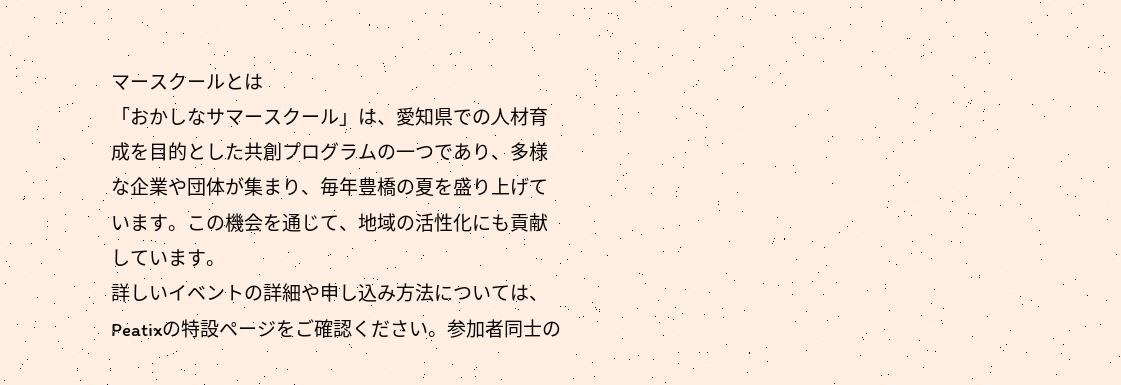マースクールとは
「おかしなサマースクール」は、愛知県での人材育成を目的とした共創プログラムの一つであり、多様な企業や団体が集まり、毎年豊橋の夏を盛り上げています。この機会を通じて、地域の活性化にも貢献しています。
詳しいイベントの詳細や申し込み方法については、Peatixの特設ページをご確認ください。参加者同士の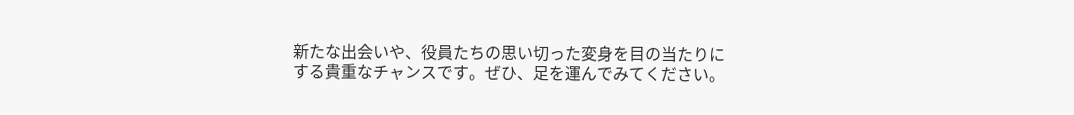新たな出会いや、役員たちの思い切った変身を目の当たりにする貴重なチャンスです。ぜひ、足を運んでみてください。